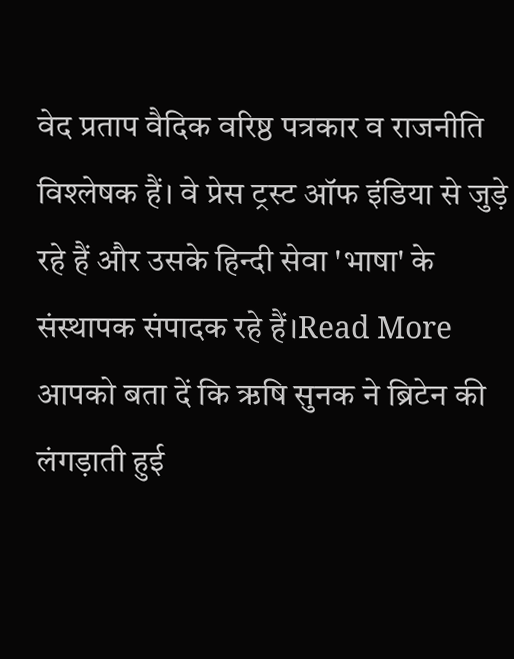वेद प्रताप वैदिक वरिष्ठ पत्रकार व राजनीति विश्लेषक हैं। वे प्रेस ट्रस्ट ऑफ इंडिया से जुड़े रहे हैं और उसके हिन्दी सेवा 'भाषा' के संस्थापक संपादक रहे हैं।Read More
आपको बता दें कि ऋषि सुनक ने ब्रिटेन की लंगड़ाती हुई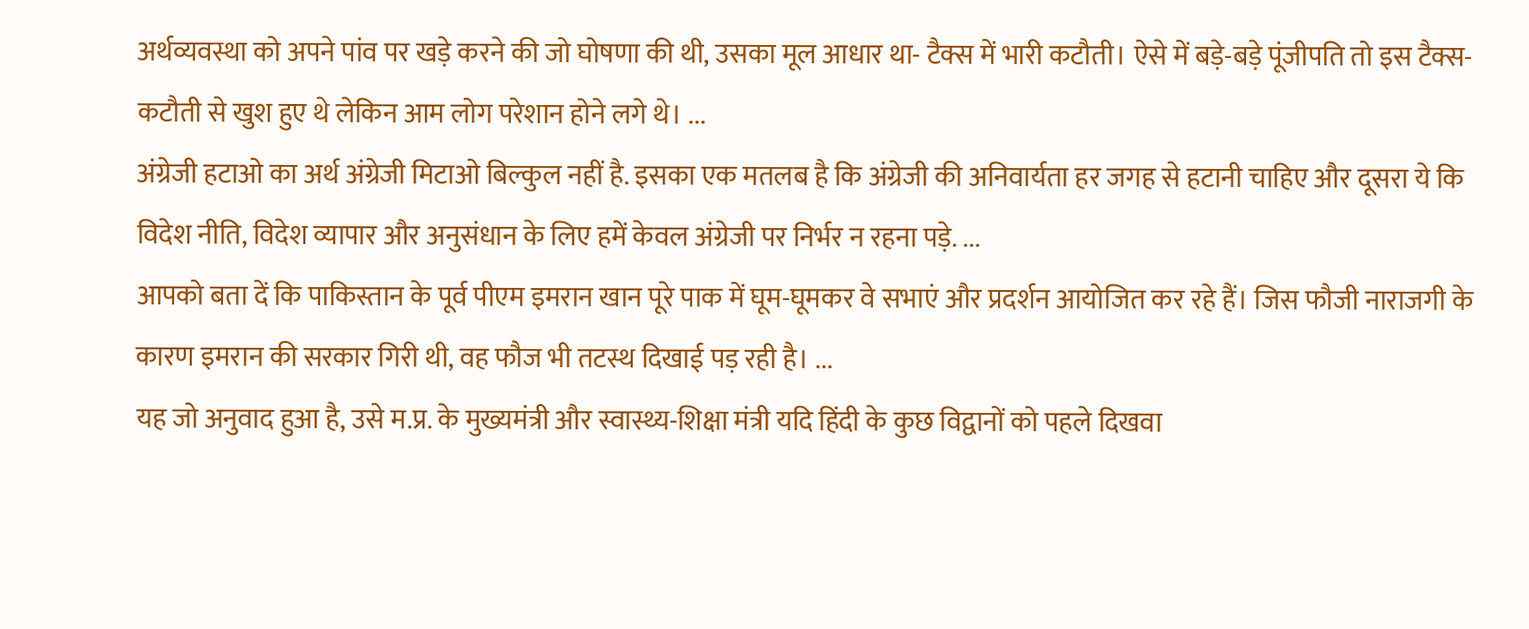अर्थव्यवस्था को अपने पांव पर खड़े करने की जो घोषणा की थी, उसका मूल आधार था- टैक्स में भारी कटौती। ऐसे में बड़े-बड़े पूंजीपति तो इस टैक्स-कटौती से खुश हुए थे लेकिन आम लोग परेशान होने लगे थे। ...
अंग्रेजी हटाओ का अर्थ अंग्रेजी मिटाओ बिल्कुल नहीं है. इसका एक मतलब है कि अंग्रेजी की अनिवार्यता हर जगह से हटानी चाहिए और दूसरा ये कि विदेश नीति, विदेश व्यापार और अनुसंधान के लिए हमें केवल अंग्रेजी पर निर्भर न रहना पड़े. ...
आपको बता दें कि पाकिस्तान के पूर्व पीएम इमरान खान पूरे पाक में घूम-घूमकर वे सभाएं और प्रदर्शन आयोजित कर रहे हैं। जिस फौजी नाराजगी के कारण इमरान की सरकार गिरी थी, वह फौज भी तटस्थ दिखाई पड़ रही है। ...
यह जो अनुवाद हुआ है, उसे म.प्र. के मुख्यमंत्री और स्वास्थ्य-शिक्षा मंत्री यदि हिंदी के कुछ विद्वानों को पहले दिखवा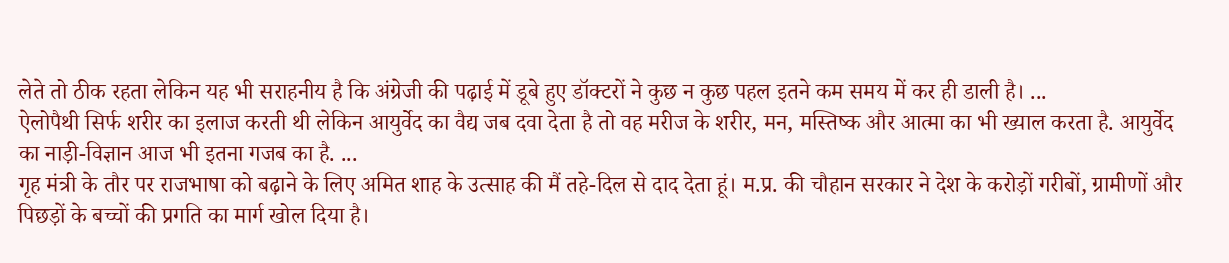लेते तो ठीक रहता लेकिन यह भी सराहनीय है कि अंग्रेजी की पढ़ाई में डूबे हुए डॉक्टरों ने कुछ न कुछ पहल इतने कम समय में कर ही डाली है। ...
ऐलोपैथी सिर्फ शरीर का इलाज करती थी लेकिन आयुर्वेद का वैद्य जब दवा देता है तो वह मरीज के शरीर, मन, मस्तिष्क और आत्मा का भी ख्याल करता है. आयुर्वेद का नाड़ी-विज्ञान आज भी इतना गजब का है. ...
गृह मंत्री के तौर पर राजभाषा को बढ़ाने के लिए अमित शाह के उत्साह की मैं तहे-दिल से दाद देता हूं। म.प्र. की चौहान सरकार ने देश के करोड़ों गरीबों, ग्रामीणों और पिछड़ों के बच्चों की प्रगति का मार्ग खोल दिया है।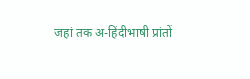जहां तक अ-हिंदीभाषी प्रांतों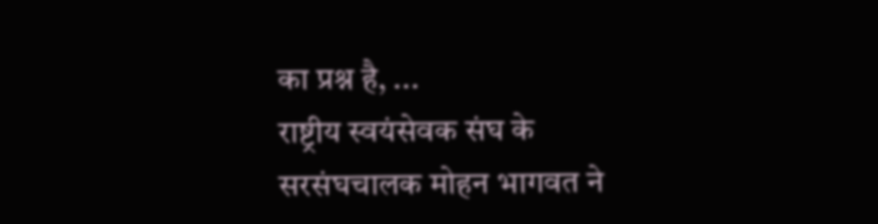का प्रश्न है, ...
राष्ट्रीय स्वयंसेवक संघ के सरसंघचालक मोहन भागवत ने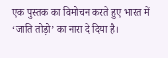एक पुस्तक का विमोचन करते हुए भारत में ‘जाति तोड़ो’ का नारा दे दिया है।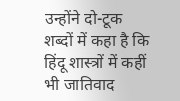उन्होंने दो-टूक शब्दों में कहा है कि हिंदू शास्त्रों में कहीं भी जातिवाद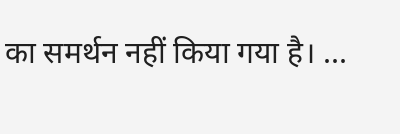का समर्थन नहीं किया गया है। ...